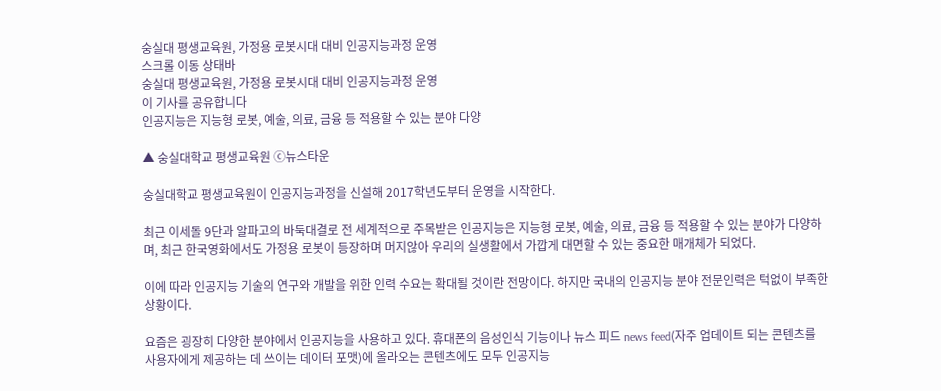숭실대 평생교육원, 가정용 로봇시대 대비 인공지능과정 운영
스크롤 이동 상태바
숭실대 평생교육원, 가정용 로봇시대 대비 인공지능과정 운영
이 기사를 공유합니다
인공지능은 지능형 로봇, 예술, 의료, 금융 등 적용할 수 있는 분야 다양

▲ 숭실대학교 평생교육원 ⓒ뉴스타운

숭실대학교 평생교육원이 인공지능과정을 신설해 2017학년도부터 운영을 시작한다.

최근 이세돌 9단과 알파고의 바둑대결로 전 세계적으로 주목받은 인공지능은 지능형 로봇, 예술, 의료, 금융 등 적용할 수 있는 분야가 다양하며, 최근 한국영화에서도 가정용 로봇이 등장하며 머지않아 우리의 실생활에서 가깝게 대면할 수 있는 중요한 매개체가 되었다.

이에 따라 인공지능 기술의 연구와 개발을 위한 인력 수요는 확대될 것이란 전망이다. 하지만 국내의 인공지능 분야 전문인력은 턱없이 부족한 상황이다.

요즘은 굉장히 다양한 분야에서 인공지능을 사용하고 있다. 휴대폰의 음성인식 기능이나 뉴스 피드 news feed(자주 업데이트 되는 콘텐츠를 사용자에게 제공하는 데 쓰이는 데이터 포맷)에 올라오는 콘텐츠에도 모두 인공지능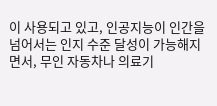이 사용되고 있고, 인공지능이 인간을 넘어서는 인지 수준 달성이 가능해지면서, 무인 자동차나 의료기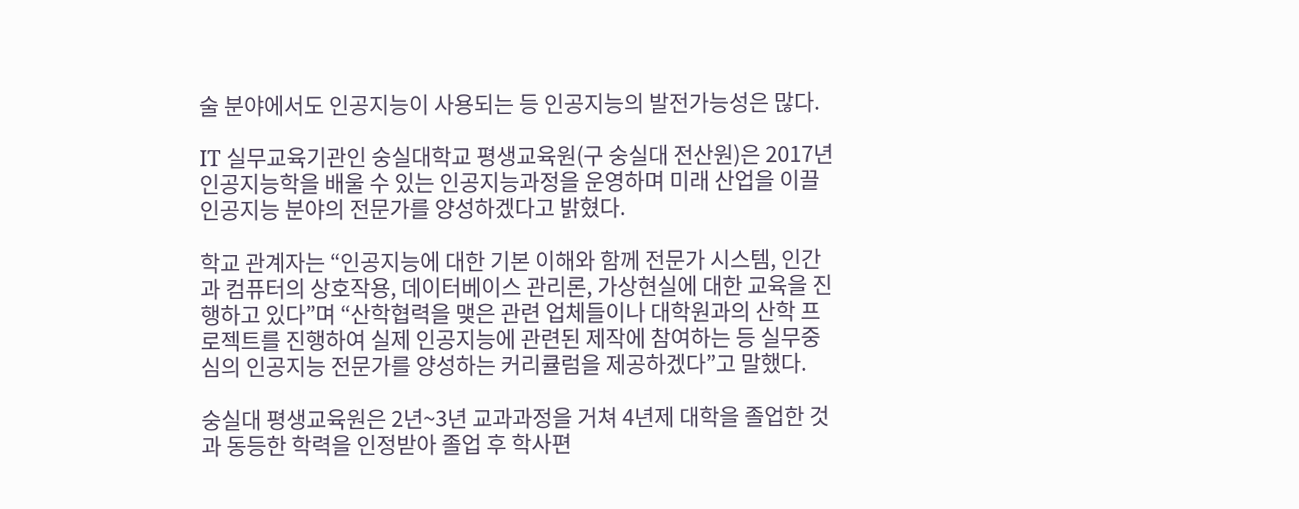술 분야에서도 인공지능이 사용되는 등 인공지능의 발전가능성은 많다.

IT 실무교육기관인 숭실대학교 평생교육원(구 숭실대 전산원)은 2017년 인공지능학을 배울 수 있는 인공지능과정을 운영하며 미래 산업을 이끌 인공지능 분야의 전문가를 양성하겠다고 밝혔다.

학교 관계자는 “인공지능에 대한 기본 이해와 함께 전문가 시스템, 인간과 컴퓨터의 상호작용, 데이터베이스 관리론, 가상현실에 대한 교육을 진행하고 있다”며 “산학협력을 맺은 관련 업체들이나 대학원과의 산학 프로젝트를 진행하여 실제 인공지능에 관련된 제작에 참여하는 등 실무중심의 인공지능 전문가를 양성하는 커리큘럼을 제공하겠다”고 말했다.

숭실대 평생교육원은 2년~3년 교과과정을 거쳐 4년제 대학을 졸업한 것과 동등한 학력을 인정받아 졸업 후 학사편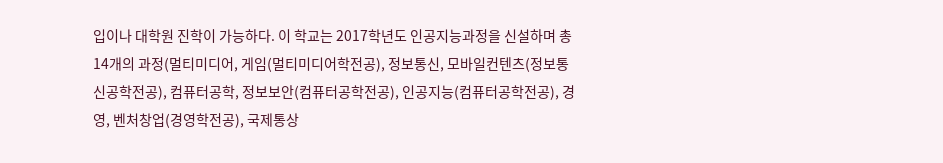입이나 대학원 진학이 가능하다. 이 학교는 2017학년도 인공지능과정을 신설하며 총 14개의 과정(멀티미디어, 게임(멀티미디어학전공), 정보통신, 모바일컨텐츠(정보통신공학전공), 컴퓨터공학, 정보보안(컴퓨터공학전공), 인공지능(컴퓨터공학전공), 경영, 벤처창업(경영학전공), 국제통상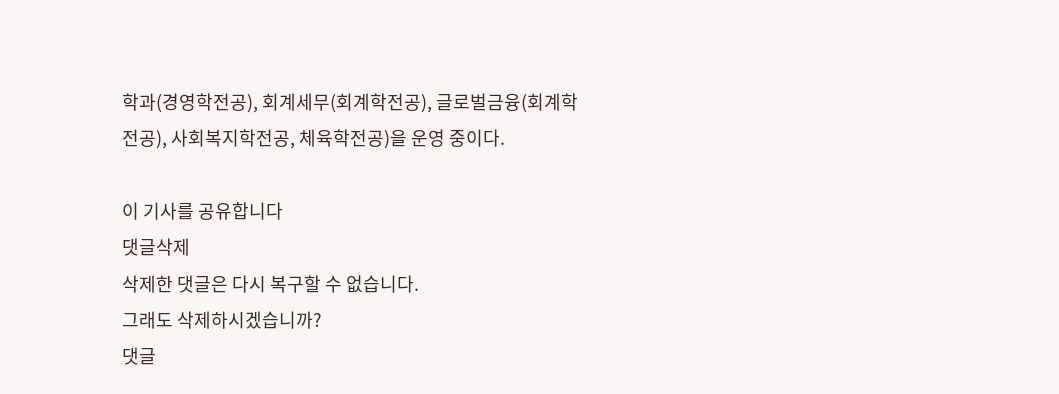학과(경영학전공), 회계세무(회계학전공), 글로벌금융(회계학전공), 사회복지학전공, 체육학전공)을 운영 중이다.

이 기사를 공유합니다
댓글삭제
삭제한 댓글은 다시 복구할 수 없습니다.
그래도 삭제하시겠습니까?
댓글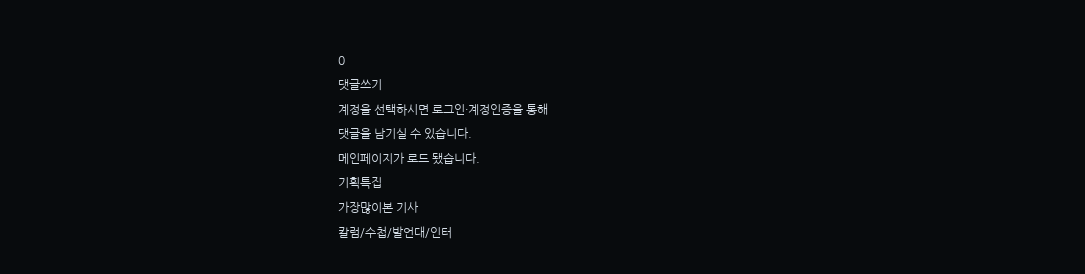0
댓글쓰기
계정을 선택하시면 로그인·계정인증을 통해
댓글을 남기실 수 있습니다.
메인페이지가 로드 됐습니다.
기획특집
가장많이본 기사
칼럼/수첩/발언대/인터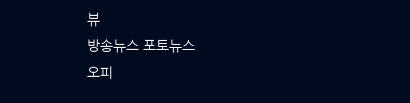뷰
방송뉴스 포토뉴스
오피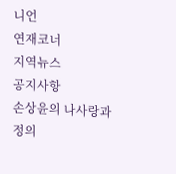니언
연재코너
지역뉴스
공지사항
손상윤의 나사랑과 정의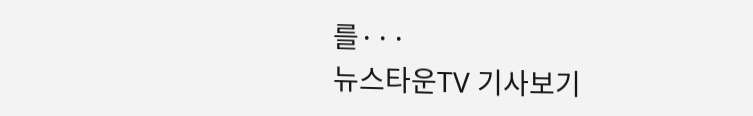를···
뉴스타운TV 기사보기